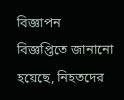বিজ্ঞাপন
বিজ্ঞপ্তিতে জানানো হয়েছে, নিহতদের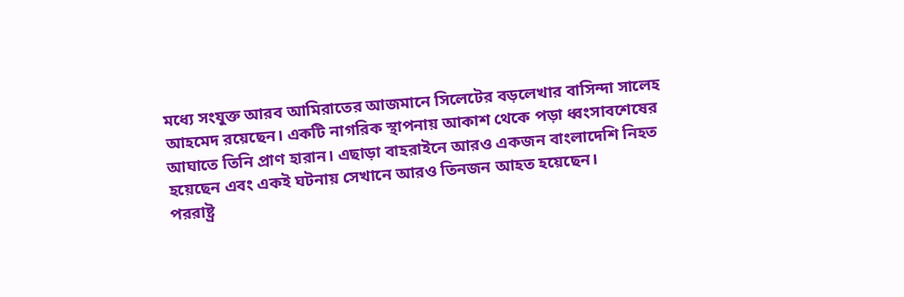মধ্যে সংযুক্ত আরব আমিরাতের আজমানে সিলেটের বড়লেখার বাসিন্দা সালেহ আহমেদ রয়েছেন। একটি নাগরিক স্থাপনায় আকাশ থেকে পড়া ধ্বংসাবশেষের আঘাতে তিনি প্রাণ হারান। এছাড়া বাহরাইনে আরও একজন বাংলাদেশি নিহত হয়েছেন এবং একই ঘটনায় সেখানে আরও তিনজন আহত হয়েছেন।
পররাষ্ট্র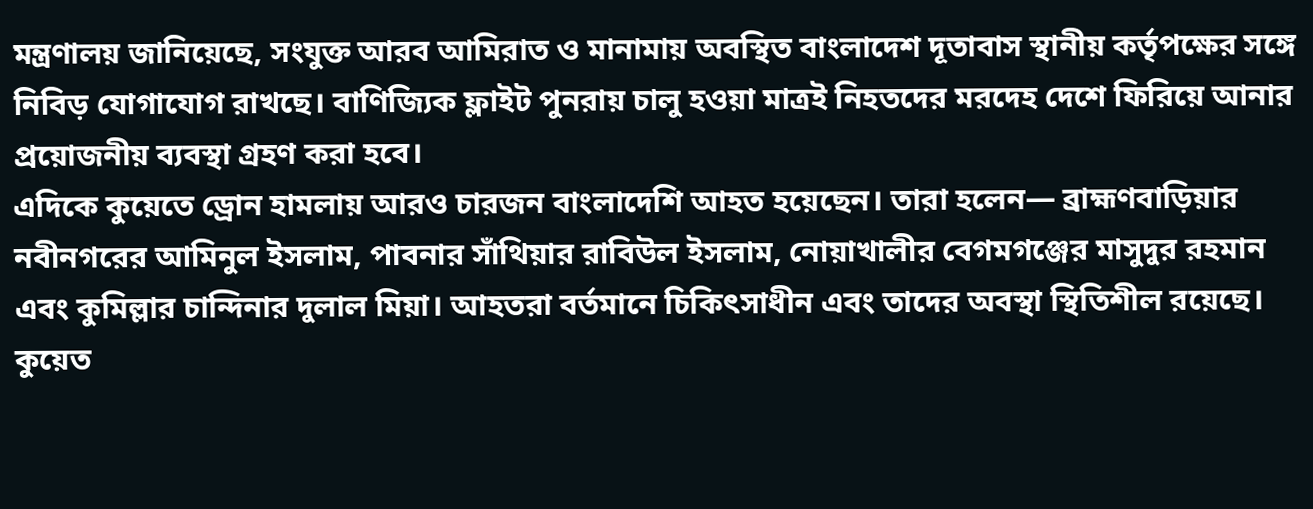মন্ত্রণালয় জানিয়েছে, সংযুক্ত আরব আমিরাত ও মানামায় অবস্থিত বাংলাদেশ দূতাবাস স্থানীয় কর্তৃপক্ষের সঙ্গে নিবিড় যোগাযোগ রাখছে। বাণিজ্যিক ফ্লাইট পুনরায় চালু হওয়া মাত্রই নিহতদের মরদেহ দেশে ফিরিয়ে আনার প্রয়োজনীয় ব্যবস্থা গ্রহণ করা হবে।
এদিকে কুয়েতে ড্রোন হামলায় আরও চারজন বাংলাদেশি আহত হয়েছেন। তারা হলেন— ব্রাহ্মণবাড়িয়ার নবীনগরের আমিনুল ইসলাম, পাবনার সাঁথিয়ার রাবিউল ইসলাম, নোয়াখালীর বেগমগঞ্জের মাসুদুর রহমান এবং কুমিল্লার চান্দিনার দুলাল মিয়া। আহতরা বর্তমানে চিকিৎসাধীন এবং তাদের অবস্থা স্থিতিশীল রয়েছে। কুয়েত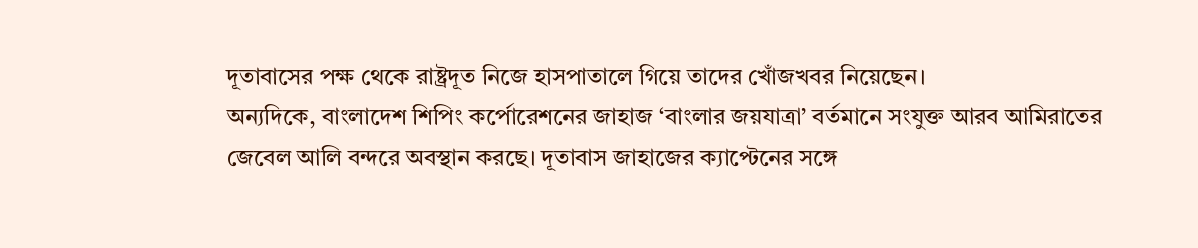দূতাবাসের পক্ষ থেকে রাষ্ট্রদূত নিজে হাসপাতালে গিয়ে তাদের খোঁজখবর নিয়েছেন।
অন্যদিকে, বাংলাদেশ শিপিং কর্পোরেশনের জাহাজ ‘বাংলার জয়যাত্রা’ বর্তমানে সংযুক্ত আরব আমিরাতের জেবেল আলি বন্দরে অবস্থান করছে। দূতাবাস জাহাজের ক্যাপ্টেনের সঙ্গে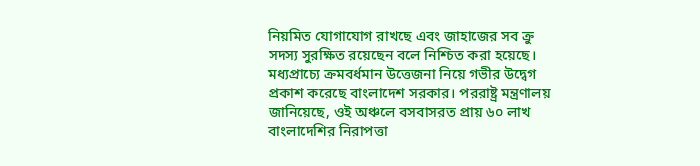নিয়মিত যোগাযোগ রাখছে এবং জাহাজের সব ক্রু সদস্য সুরক্ষিত রয়েছেন বলে নিশ্চিত করা হয়েছে।
মধ্যপ্রাচ্যে ক্রমবর্ধমান উত্তেজনা নিয়ে গভীর উদ্বেগ প্রকাশ করেছে বাংলাদেশ সরকার। পররাষ্ট্র মন্ত্রণালয় জানিয়েছে, ওই অঞ্চলে বসবাসরত প্রায় ৬০ লাখ বাংলাদেশির নিরাপত্তা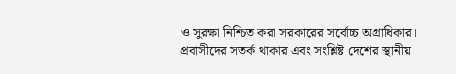ও সুরক্ষা নিশ্চিত করা সরকারের সর্বোচ্চ অগ্রাধিকার। প্রবাসীদের সতর্ক থাকার এবং সংশ্লিষ্ট দেশের স্থানীয়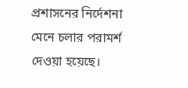প্রশাসনের নির্দেশনা মেনে চলার পরামর্শ দেওয়া হয়েছে।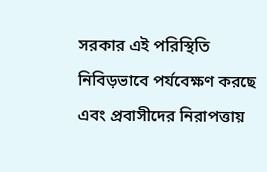সরকার এই পরিস্থিতি নিবিড়ভাবে পর্যবেক্ষণ করছে এবং প্রবাসীদের নিরাপত্তায়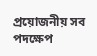প্রয়োজনীয় সব পদক্ষেপ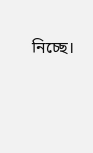নিচ্ছে।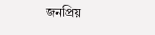জনপ্রিয়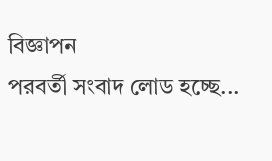বিজ্ঞাপন
পরবর্তী সংবাদ লোড হচ্ছে...